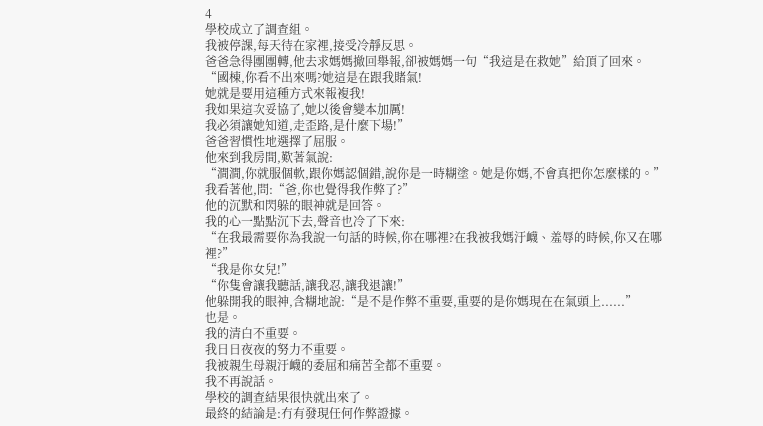4
學校成立了調查組。
我被停課,每天待在家裡,接受冷靜反思。
爸爸急得團團轉,他去求媽媽撤回舉報,卻被媽媽一句“我這是在救她”給頂了回來。
“國棟,你看不出來嗎?她這是在跟我賭氣!
她就是要用這種方式來報複我!
我如果這次妥協了,她以後會變本加厲!
我必須讓她知道,走歪路,是什麼下場!”
爸爸習慣性地選擇了屈服。
他來到我房間,歎著氣說:
“澗澗,你就服個軟,跟你媽認個錯,說你是一時糊塗。她是你媽,不會真把你怎麼樣的。”
我看著他,問:“爸,你也覺得我作弊了?”
他的沉默和閃躲的眼神就是回答。
我的心一點點沉下去,聲音也冷了下來:
“在我最需要你為我說一句話的時候,你在哪裡?在我被我媽汙衊、羞辱的時候,你又在哪裡?”
“我是你女兒!”
“你隻會讓我聽話,讓我忍,讓我退讓!”
他躲開我的眼神,含糊地說:“是不是作弊不重要,重要的是你媽現在在氣頭上......”
也是。
我的清白不重要。
我日日夜夜的努力不重要。
我被親生母親汙衊的委屈和痛苦全都不重要。
我不再說話。
學校的調查結果很快就出來了。
最終的結論是:冇有發現任何作弊證據。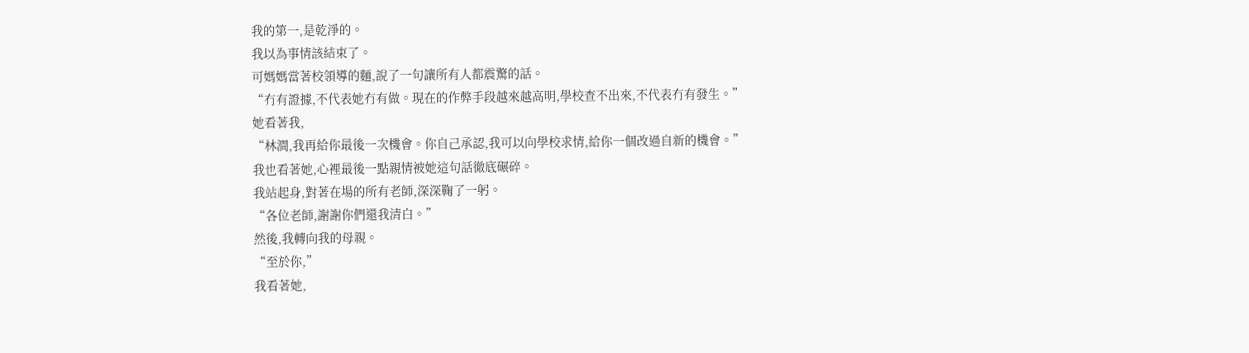我的第一,是乾淨的。
我以為事情該結束了。
可媽媽當著校領導的麵,說了一句讓所有人都震驚的話。
“冇有證據,不代表她冇有做。現在的作弊手段越來越高明,學校查不出來,不代表冇有發生。”
她看著我,
“林澗,我再給你最後一次機會。你自己承認,我可以向學校求情,給你一個改過自新的機會。”
我也看著她,心裡最後一點親情被她這句話徹底碾碎。
我站起身,對著在場的所有老師,深深鞠了一躬。
“各位老師,謝謝你們還我清白。”
然後,我轉向我的母親。
“至於你,”
我看著她,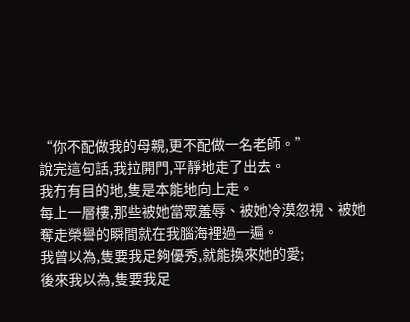“你不配做我的母親,更不配做一名老師。”
說完這句話,我拉開門,平靜地走了出去。
我冇有目的地,隻是本能地向上走。
每上一層樓,那些被她當眾羞辱、被她冷漠忽視、被她奪走榮譽的瞬間就在我腦海裡過一遍。
我曾以為,隻要我足夠優秀,就能換來她的愛;
後來我以為,隻要我足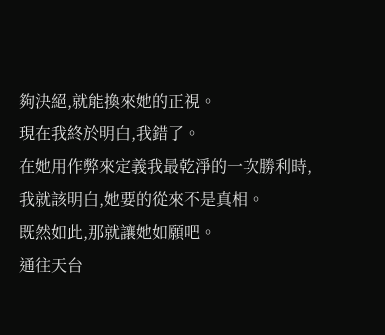夠決絕,就能換來她的正視。
現在我終於明白,我錯了。
在她用作弊來定義我最乾淨的一次勝利時,
我就該明白,她要的從來不是真相。
既然如此,那就讓她如願吧。
通往天台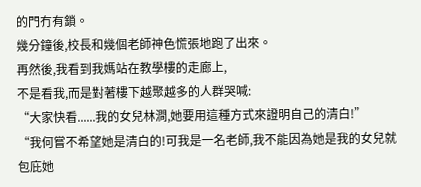的門冇有鎖。
幾分鐘後,校長和幾個老師神色慌張地跑了出來。
再然後,我看到我媽站在教學樓的走廊上,
不是看我,而是對著樓下越聚越多的人群哭喊:
“大家快看......我的女兒林澗,她要用這種方式來證明自己的清白!”
“我何嘗不希望她是清白的!可我是一名老師,我不能因為她是我的女兒就包庇她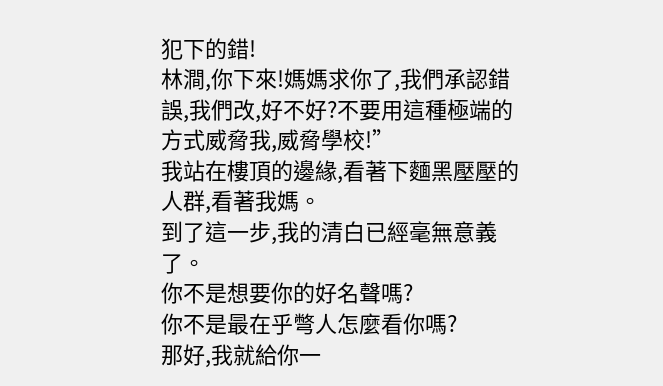犯下的錯!
林澗,你下來!媽媽求你了,我們承認錯誤,我們改,好不好?不要用這種極端的方式威脅我,威脅學校!”
我站在樓頂的邊緣,看著下麵黑壓壓的人群,看著我媽。
到了這一步,我的清白已經毫無意義了。
你不是想要你的好名聲嗎?
你不是最在乎彆人怎麼看你嗎?
那好,我就給你一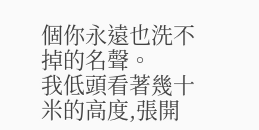個你永遠也洗不掉的名聲。
我低頭看著幾十米的高度,張開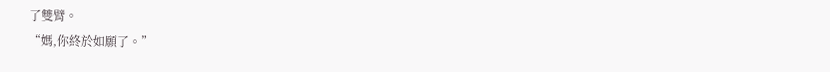了雙臂。
“媽,你終於如願了。”